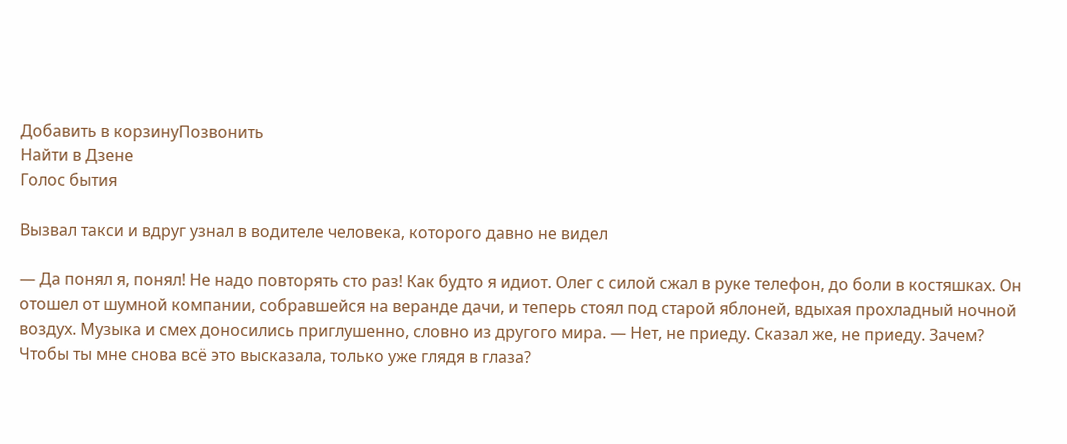Добавить в корзинуПозвонить
Найти в Дзене
Голос бытия

Вызвал такси и вдруг узнал в водителе человека, которого давно не видел

— Да понял я, понял! Не надо повторять сто раз! Как будто я идиот. Олег с силой сжал в руке телефон, до боли в костяшках. Он отошел от шумной компании, собравшейся на веранде дачи, и теперь стоял под старой яблоней, вдыхая прохладный ночной воздух. Музыка и смех доносились приглушенно, словно из другого мира. — Нет, не приеду. Сказал же, не приеду. Зачем? Чтобы ты мне снова всё это высказала, только уже глядя в глаза?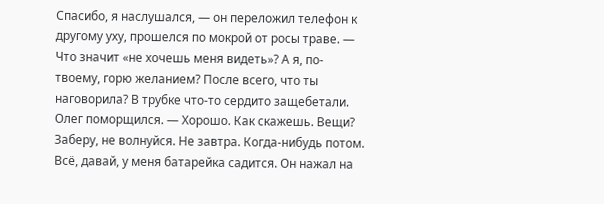Спасибо, я наслушался, — он переложил телефон к другому уху, прошелся по мокрой от росы траве. — Что значит «не хочешь меня видеть»? А я, по-твоему, горю желанием? После всего, что ты наговорила? В трубке что-то сердито защебетали. Олег поморщился. — Хорошо. Как скажешь. Вещи? Заберу, не волнуйся. Не завтра. Когда-нибудь потом. Всё, давай, у меня батарейка садится. Он нажал на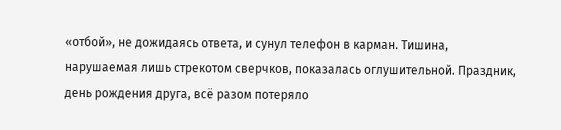«отбой», не дожидаясь ответа, и сунул телефон в карман. Тишина, нарушаемая лишь стрекотом сверчков, показалась оглушительной. Праздник, день рождения друга, всё разом потеряло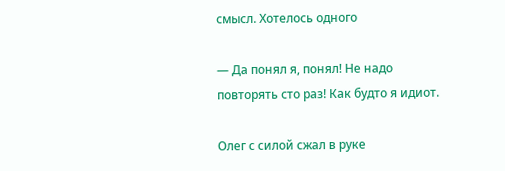смысл. Хотелось одного

— Да понял я, понял! Не надо повторять сто раз! Как будто я идиот.

Олег с силой сжал в руке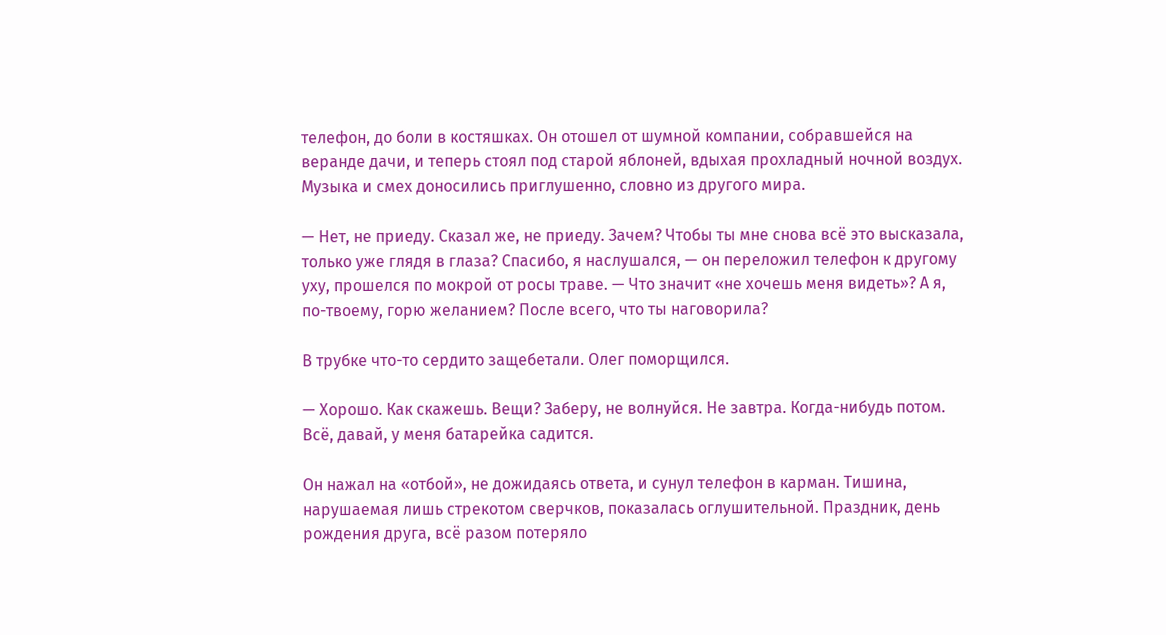телефон, до боли в костяшках. Он отошел от шумной компании, собравшейся на веранде дачи, и теперь стоял под старой яблоней, вдыхая прохладный ночной воздух. Музыка и смех доносились приглушенно, словно из другого мира.

— Нет, не приеду. Сказал же, не приеду. Зачем? Чтобы ты мне снова всё это высказала, только уже глядя в глаза? Спасибо, я наслушался, — он переложил телефон к другому уху, прошелся по мокрой от росы траве. — Что значит «не хочешь меня видеть»? А я, по-твоему, горю желанием? После всего, что ты наговорила?

В трубке что-то сердито защебетали. Олег поморщился.

— Хорошо. Как скажешь. Вещи? Заберу, не волнуйся. Не завтра. Когда-нибудь потом. Всё, давай, у меня батарейка садится.

Он нажал на «отбой», не дожидаясь ответа, и сунул телефон в карман. Тишина, нарушаемая лишь стрекотом сверчков, показалась оглушительной. Праздник, день рождения друга, всё разом потеряло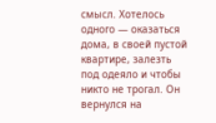смысл. Хотелось одного — оказаться дома, в своей пустой квартире, залезть под одеяло и чтобы никто не трогал. Он вернулся на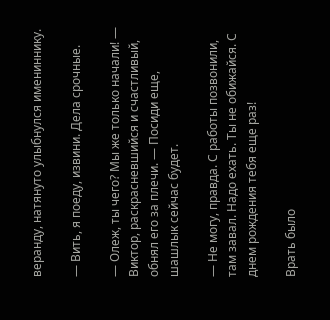веранду, натянуто улыбнулся имениннику.

— Вить, я поеду, извини. Дела срочные.

— Олеж, ты чего? Мы же только начали! — Виктор, раскрасневшийся и счастливый, обнял его за плечи. — Посиди еще, шашлык сейчас будет.

— Не могу, правда. С работы позвонили, там завал. Надо ехать. Ты не обижайся. С днем рождения тебя еще раз!

Врать было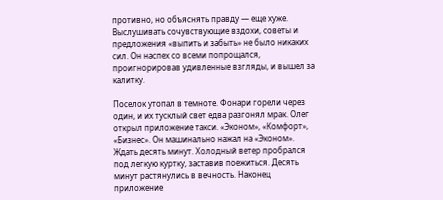противно, но объяснять правду — еще хуже. Выслушивать сочувствующие вздохи, советы и предложения «выпить и забыть» не было никаких сил. Он наспех со всеми попрощался, проигнорировав удивленные взгляды, и вышел за калитку.

Поселок утопал в темноте. Фонари горели через один, и их тусклый свет едва разгонял мрак. Олег открыл приложение такси. «Эконом», «Комфорт», «Бизнес». Он машинально нажал на «Эконом». Ждать десять минут. Холодный ветер пробрался под легкую куртку, заставив поежиться. Десять минут растянулись в вечность. Наконец приложение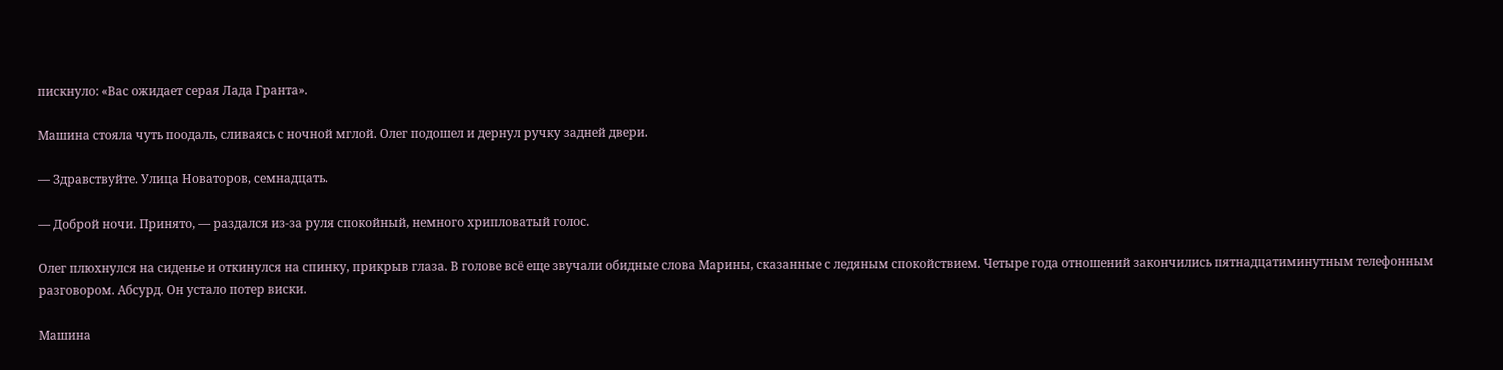пискнуло: «Вас ожидает серая Лада Гранта».

Машина стояла чуть поодаль, сливаясь с ночной мглой. Олег подошел и дернул ручку задней двери.

— Здравствуйте. Улица Новаторов, семнадцать.

— Доброй ночи. Принято, — раздался из-за руля спокойный, немного хрипловатый голос.

Олег плюхнулся на сиденье и откинулся на спинку, прикрыв глаза. В голове всё еще звучали обидные слова Марины, сказанные с ледяным спокойствием. Четыре года отношений закончились пятнадцатиминутным телефонным разговором. Абсурд. Он устало потер виски.

Машина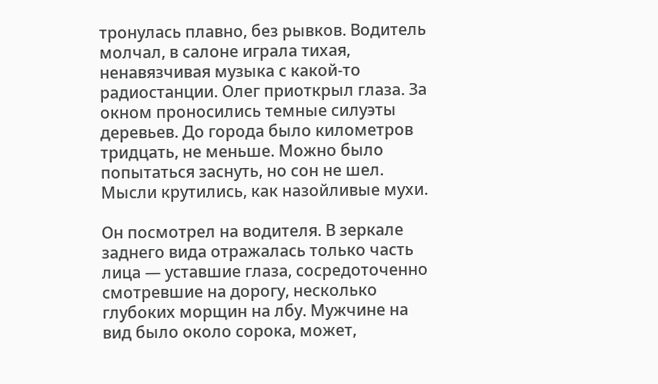тронулась плавно, без рывков. Водитель молчал, в салоне играла тихая, ненавязчивая музыка с какой-то радиостанции. Олег приоткрыл глаза. За окном проносились темные силуэты деревьев. До города было километров тридцать, не меньше. Можно было попытаться заснуть, но сон не шел. Мысли крутились, как назойливые мухи.

Он посмотрел на водителя. В зеркале заднего вида отражалась только часть лица — уставшие глаза, сосредоточенно смотревшие на дорогу, несколько глубоких морщин на лбу. Мужчине на вид было около сорока, может,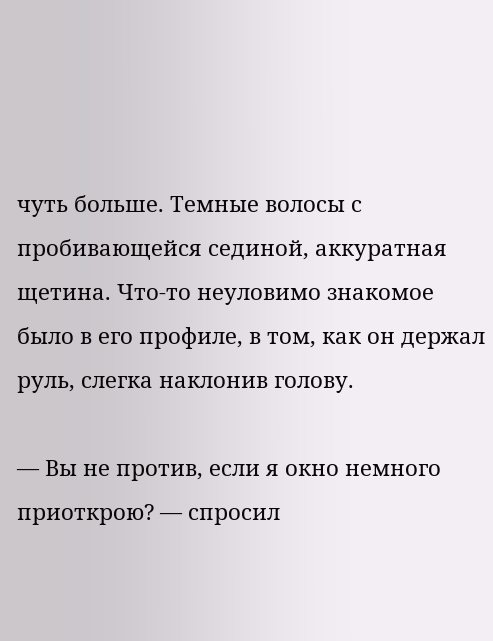чуть больше. Темные волосы с пробивающейся сединой, аккуратная щетина. Что-то неуловимо знакомое было в его профиле, в том, как он держал руль, слегка наклонив голову.

— Вы не против, если я окно немного приоткрою? — спросил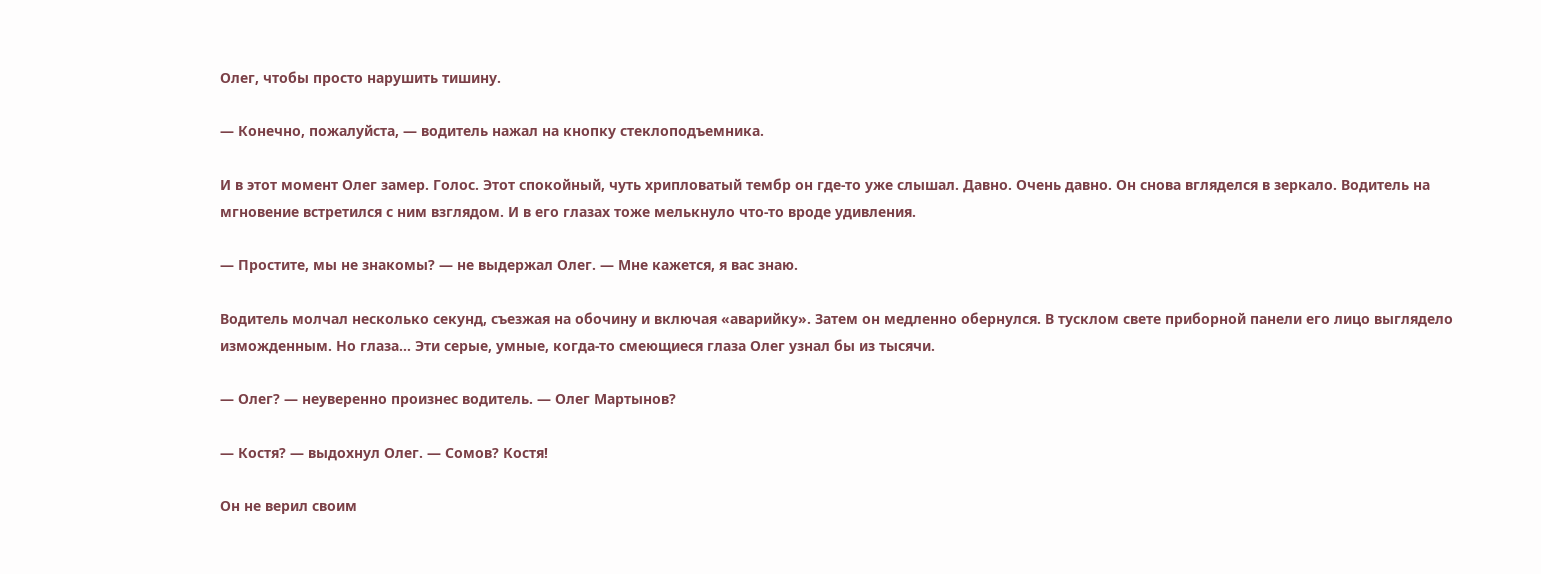Олег, чтобы просто нарушить тишину.

— Конечно, пожалуйста, — водитель нажал на кнопку стеклоподъемника.

И в этот момент Олег замер. Голос. Этот спокойный, чуть хрипловатый тембр он где-то уже слышал. Давно. Очень давно. Он снова вгляделся в зеркало. Водитель на мгновение встретился с ним взглядом. И в его глазах тоже мелькнуло что-то вроде удивления.

— Простите, мы не знакомы? — не выдержал Олег. — Мне кажется, я вас знаю.

Водитель молчал несколько секунд, съезжая на обочину и включая «аварийку». Затем он медленно обернулся. В тусклом свете приборной панели его лицо выглядело изможденным. Но глаза... Эти серые, умные, когда-то смеющиеся глаза Олег узнал бы из тысячи.

— Олег? — неуверенно произнес водитель. — Олег Мартынов?

— Костя? — выдохнул Олег. — Сомов? Костя!

Он не верил своим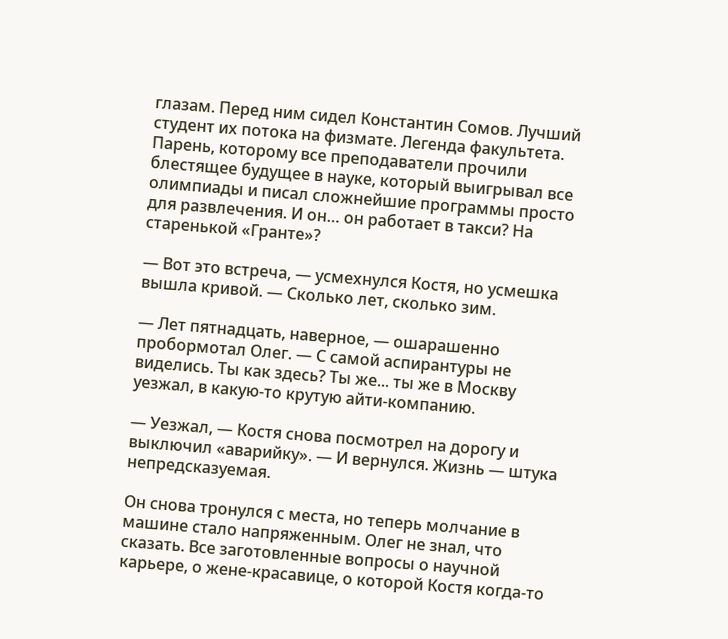глазам. Перед ним сидел Константин Сомов. Лучший студент их потока на физмате. Легенда факультета. Парень, которому все преподаватели прочили блестящее будущее в науке, который выигрывал все олимпиады и писал сложнейшие программы просто для развлечения. И он… он работает в такси? На старенькой «Гранте»?

— Вот это встреча, — усмехнулся Костя, но усмешка вышла кривой. — Сколько лет, сколько зим.

— Лет пятнадцать, наверное, — ошарашенно пробормотал Олег. — С самой аспирантуры не виделись. Ты как здесь? Ты же... ты же в Москву уезжал, в какую-то крутую айти-компанию.

— Уезжал, — Костя снова посмотрел на дорогу и выключил «аварийку». — И вернулся. Жизнь — штука непредсказуемая.

Он снова тронулся с места, но теперь молчание в машине стало напряженным. Олег не знал, что сказать. Все заготовленные вопросы о научной карьере, о жене-красавице, о которой Костя когда-то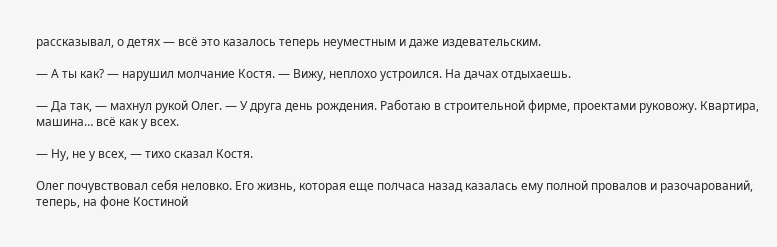рассказывал, о детях — всё это казалось теперь неуместным и даже издевательским.

— А ты как? — нарушил молчание Костя. — Вижу, неплохо устроился. На дачах отдыхаешь.

— Да так, — махнул рукой Олег. — У друга день рождения. Работаю в строительной фирме, проектами руковожу. Квартира, машина… всё как у всех.

— Ну, не у всех, — тихо сказал Костя.

Олег почувствовал себя неловко. Его жизнь, которая еще полчаса назад казалась ему полной провалов и разочарований, теперь, на фоне Костиной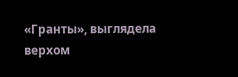«Гранты», выглядела верхом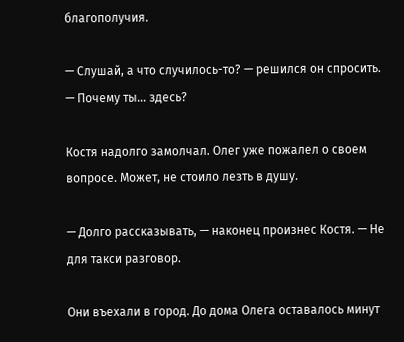благополучия.

— Слушай, а что случилось-то? — решился он спросить. — Почему ты... здесь?

Костя надолго замолчал. Олег уже пожалел о своем вопросе. Может, не стоило лезть в душу.

— Долго рассказывать, — наконец произнес Костя. — Не для такси разговор.

Они въехали в город. До дома Олега оставалось минут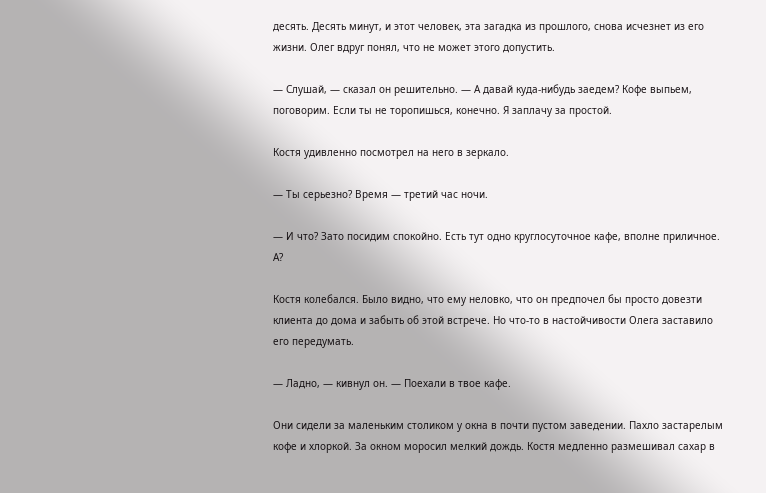десять. Десять минут, и этот человек, эта загадка из прошлого, снова исчезнет из его жизни. Олег вдруг понял, что не может этого допустить.

— Слушай, — сказал он решительно. — А давай куда-нибудь заедем? Кофе выпьем, поговорим. Если ты не торопишься, конечно. Я заплачу за простой.

Костя удивленно посмотрел на него в зеркало.

— Ты серьезно? Время — третий час ночи.

— И что? Зато посидим спокойно. Есть тут одно круглосуточное кафе, вполне приличное. А?

Костя колебался. Было видно, что ему неловко, что он предпочел бы просто довезти клиента до дома и забыть об этой встрече. Но что-то в настойчивости Олега заставило его передумать.

— Ладно, — кивнул он. — Поехали в твое кафе.

Они сидели за маленьким столиком у окна в почти пустом заведении. Пахло застарелым кофе и хлоркой. За окном моросил мелкий дождь. Костя медленно размешивал сахар в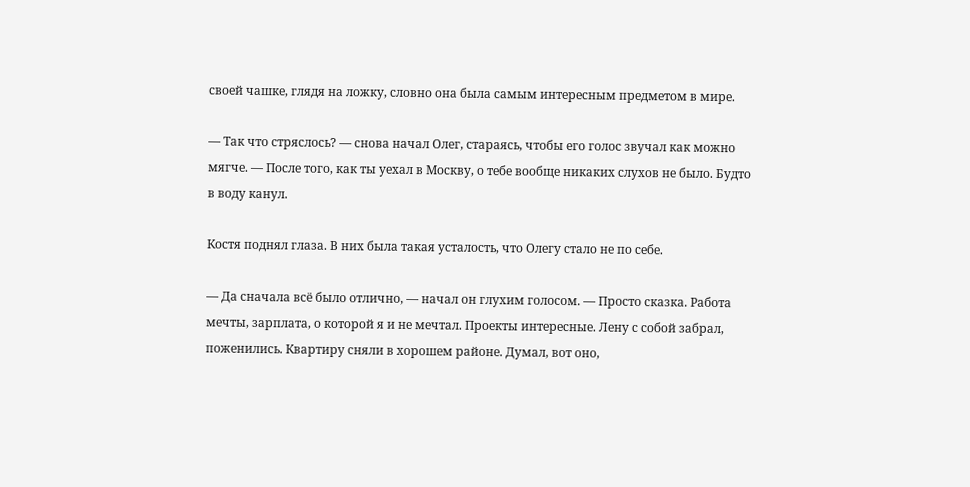своей чашке, глядя на ложку, словно она была самым интересным предметом в мире.

— Так что стряслось? — снова начал Олег, стараясь, чтобы его голос звучал как можно мягче. — После того, как ты уехал в Москву, о тебе вообще никаких слухов не было. Будто в воду канул.

Костя поднял глаза. В них была такая усталость, что Олегу стало не по себе.

— Да сначала всё было отлично, — начал он глухим голосом. — Просто сказка. Работа мечты, зарплата, о которой я и не мечтал. Проекты интересные. Лену с собой забрал, поженились. Квартиру сняли в хорошем районе. Думал, вот оно,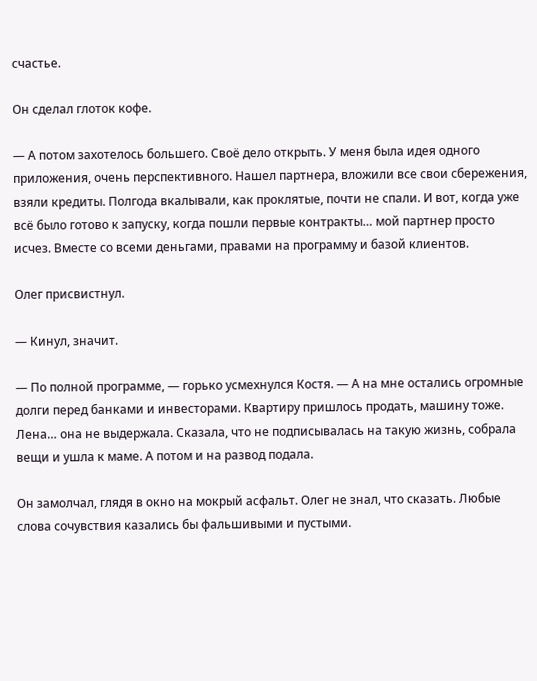счастье.

Он сделал глоток кофе.

— А потом захотелось большего. Своё дело открыть. У меня была идея одного приложения, очень перспективного. Нашел партнера, вложили все свои сбережения, взяли кредиты. Полгода вкалывали, как проклятые, почти не спали. И вот, когда уже всё было готово к запуску, когда пошли первые контракты… мой партнер просто исчез. Вместе со всеми деньгами, правами на программу и базой клиентов.

Олег присвистнул.

— Кинул, значит.

— По полной программе, — горько усмехнулся Костя. — А на мне остались огромные долги перед банками и инвесторами. Квартиру пришлось продать, машину тоже. Лена… она не выдержала. Сказала, что не подписывалась на такую жизнь, собрала вещи и ушла к маме. А потом и на развод подала.

Он замолчал, глядя в окно на мокрый асфальт. Олег не знал, что сказать. Любые слова сочувствия казались бы фальшивыми и пустыми.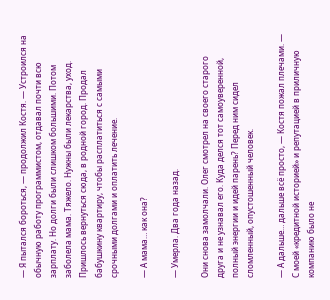— Я пытался бороться, — продолжил Костя. — Устроился на обычную работу программистом, отдавал почти всю зарплату. Но долги были слишком большими. Потом заболела мама. Тяжело. Нужны были лекарства, уход. Пришлось вернуться сюда, в родной город. Продал бабушкину квартиру, чтобы расплатиться с самыми срочными долгами и оплатить лечение.

— А мама… как она?

— Умерла. Два года назад.

Они снова замолчали. Олег смотрел на своего старого друга и не узнавал его. Куда делся тот самоуверенной, полный энергии и идей парень? Перед ним сидел сломленный, опустошенный человек.

— А дальше… дальше всё просто, — Костя пожал плечами. — С моей «кредитной историей» и репутацией в приличную компанию было не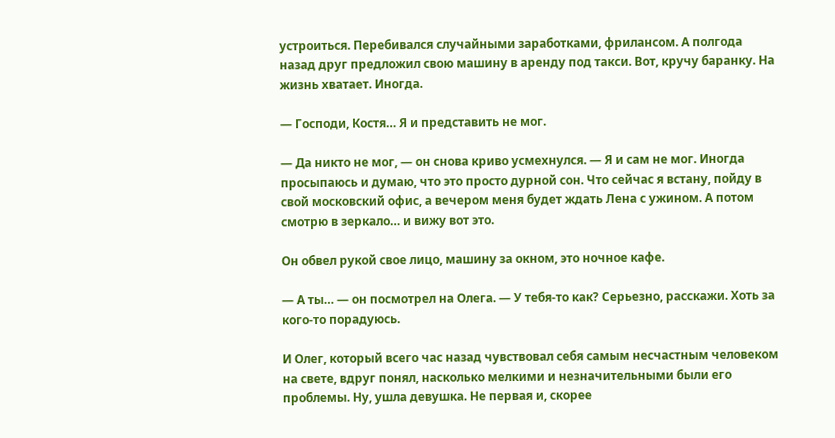устроиться. Перебивался случайными заработками, фрилансом. А полгода назад друг предложил свою машину в аренду под такси. Вот, кручу баранку. На жизнь хватает. Иногда.

— Господи, Костя… Я и представить не мог.

— Да никто не мог, — он снова криво усмехнулся. — Я и сам не мог. Иногда просыпаюсь и думаю, что это просто дурной сон. Что сейчас я встану, пойду в свой московский офис, а вечером меня будет ждать Лена с ужином. А потом смотрю в зеркало… и вижу вот это.

Он обвел рукой свое лицо, машину за окном, это ночное кафе.

— А ты… — он посмотрел на Олега. — У тебя-то как? Серьезно, расскажи. Хоть за кого-то порадуюсь.

И Олег, который всего час назад чувствовал себя самым несчастным человеком на свете, вдруг понял, насколько мелкими и незначительными были его проблемы. Ну, ушла девушка. Не первая и, скорее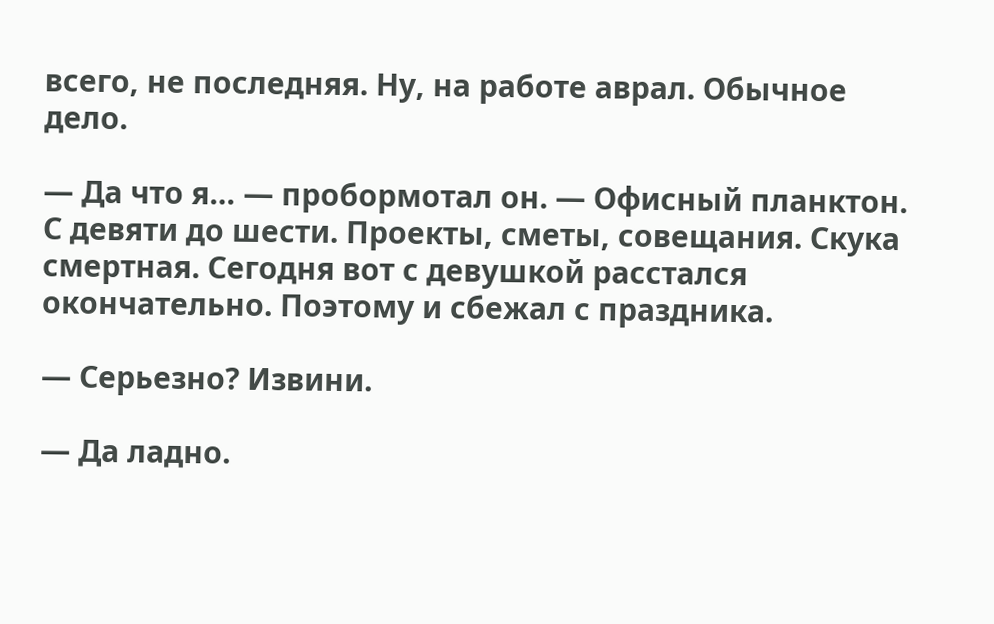всего, не последняя. Ну, на работе аврал. Обычное дело.

— Да что я… — пробормотал он. — Офисный планктон. С девяти до шести. Проекты, сметы, совещания. Скука смертная. Сегодня вот с девушкой расстался окончательно. Поэтому и сбежал с праздника.

— Серьезно? Извини.

— Да ладно.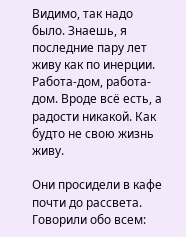Видимо, так надо было. Знаешь, я последние пару лет живу как по инерции. Работа-дом, работа-дом. Вроде всё есть, а радости никакой. Как будто не свою жизнь живу.

Они просидели в кафе почти до рассвета. Говорили обо всем: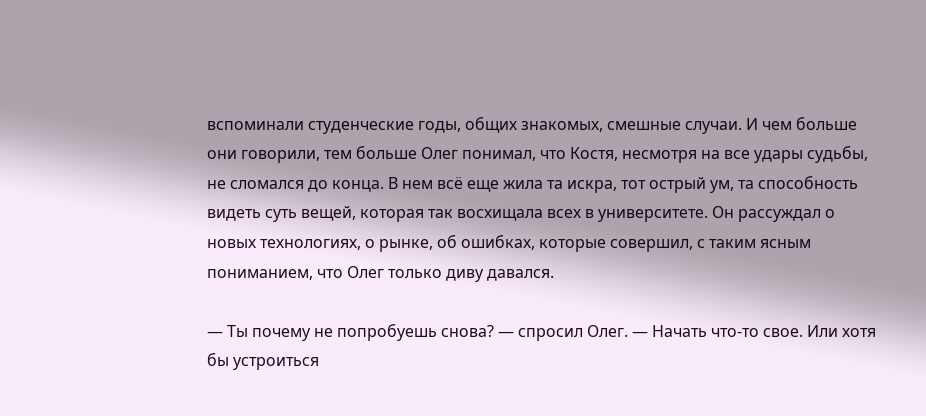вспоминали студенческие годы, общих знакомых, смешные случаи. И чем больше они говорили, тем больше Олег понимал, что Костя, несмотря на все удары судьбы, не сломался до конца. В нем всё еще жила та искра, тот острый ум, та способность видеть суть вещей, которая так восхищала всех в университете. Он рассуждал о новых технологиях, о рынке, об ошибках, которые совершил, с таким ясным пониманием, что Олег только диву давался.

— Ты почему не попробуешь снова? — спросил Олег. — Начать что-то свое. Или хотя бы устроиться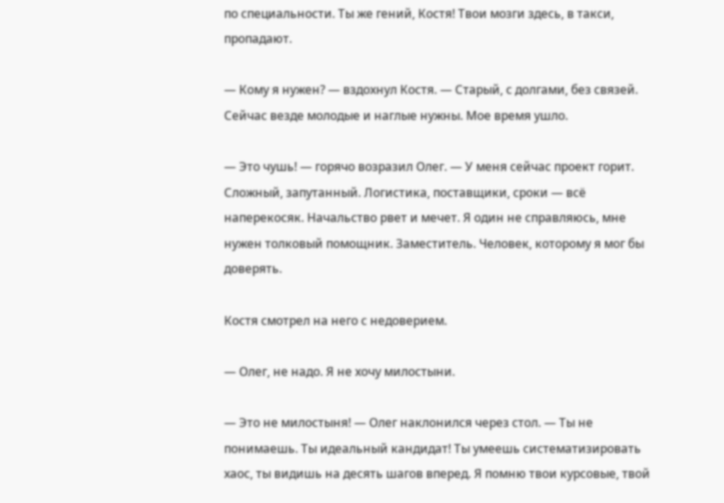по специальности. Ты же гений, Костя! Твои мозги здесь, в такси, пропадают.

— Кому я нужен? — вздохнул Костя. — Старый, с долгами, без связей. Сейчас везде молодые и наглые нужны. Мое время ушло.

— Это чушь! — горячо возразил Олег. — У меня сейчас проект горит. Сложный, запутанный. Логистика, поставщики, сроки — всё наперекосяк. Начальство рвет и мечет. Я один не справляюсь, мне нужен толковый помощник. Заместитель. Человек, которому я мог бы доверять.

Костя смотрел на него с недоверием.

— Олег, не надо. Я не хочу милостыни.

— Это не милостыня! — Олег наклонился через стол. — Ты не понимаешь. Ты идеальный кандидат! Ты умеешь систематизировать хаос, ты видишь на десять шагов вперед. Я помню твои курсовые, твой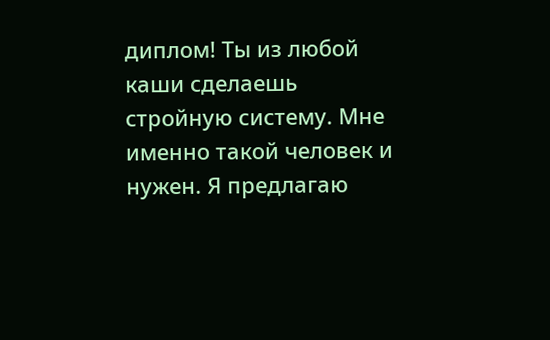диплом! Ты из любой каши сделаешь стройную систему. Мне именно такой человек и нужен. Я предлагаю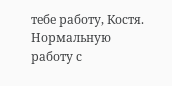тебе работу, Костя. Нормальную работу с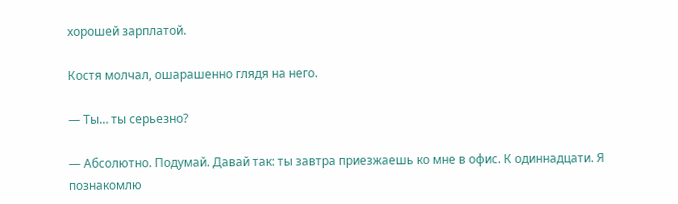хорошей зарплатой.

Костя молчал, ошарашенно глядя на него.

— Ты… ты серьезно?

— Абсолютно. Подумай. Давай так: ты завтра приезжаешь ко мне в офис. К одиннадцати. Я познакомлю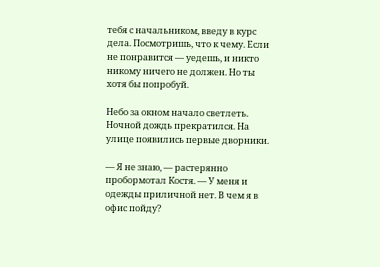тебя с начальником, введу в курс дела. Посмотришь, что к чему. Если не понравится — уедешь, и никто никому ничего не должен. Но ты хотя бы попробуй.

Небо за окном начало светлеть. Ночной дождь прекратился. На улице появились первые дворники.

— Я не знаю, — растерянно пробормотал Костя. — У меня и одежды приличной нет. В чем я в офис пойду?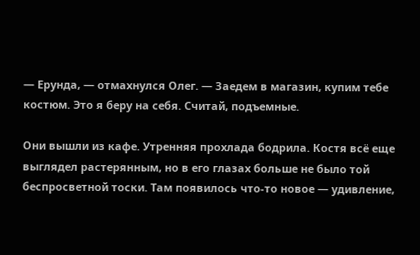— Ерунда, — отмахнулся Олег. — Заедем в магазин, купим тебе костюм. Это я беру на себя. Считай, подъемные.

Они вышли из кафе. Утренняя прохлада бодрила. Костя всё еще выглядел растерянным, но в его глазах больше не было той беспросветной тоски. Там появилось что-то новое — удивление,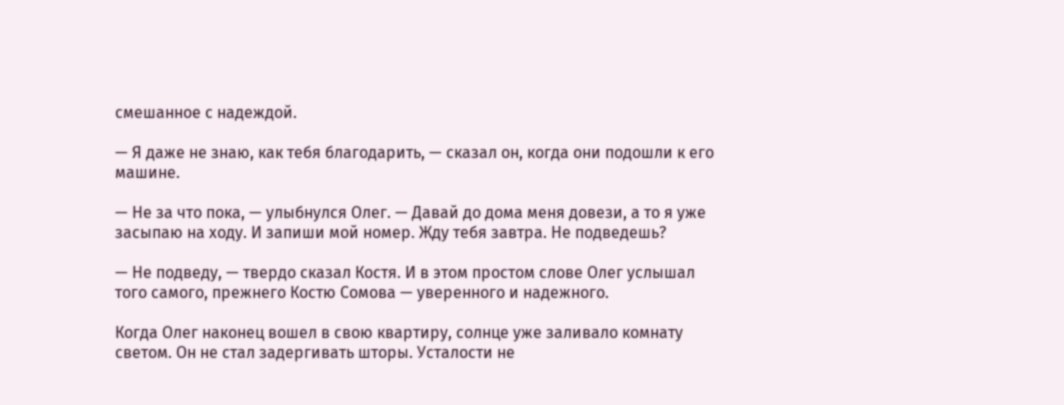смешанное с надеждой.

— Я даже не знаю, как тебя благодарить, — сказал он, когда они подошли к его машине.

— Не за что пока, — улыбнулся Олег. — Давай до дома меня довези, а то я уже засыпаю на ходу. И запиши мой номер. Жду тебя завтра. Не подведешь?

— Не подведу, — твердо сказал Костя. И в этом простом слове Олег услышал того самого, прежнего Костю Сомова — уверенного и надежного.

Когда Олег наконец вошел в свою квартиру, солнце уже заливало комнату светом. Он не стал задергивать шторы. Усталости не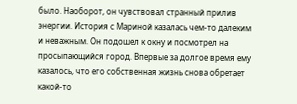было. Наоборот, он чувствовал странный прилив энергии. История с Мариной казалась чем-то далеким и неважным. Он подошел к окну и посмотрел на просыпающийся город. Впервые за долгое время ему казалось, что его собственная жизнь снова обретает какой-то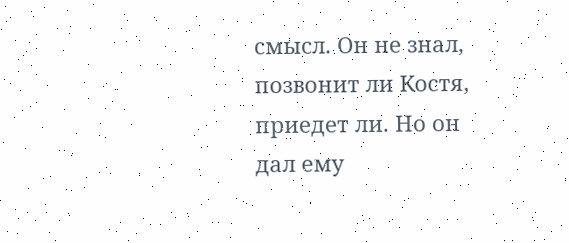смысл. Он не знал, позвонит ли Костя, приедет ли. Но он дал ему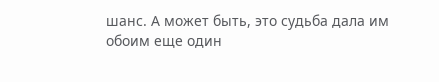шанс. А может быть, это судьба дала им обоим еще один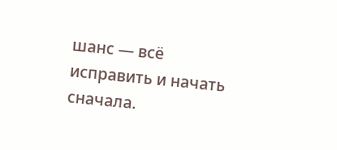шанс — всё исправить и начать сначала.